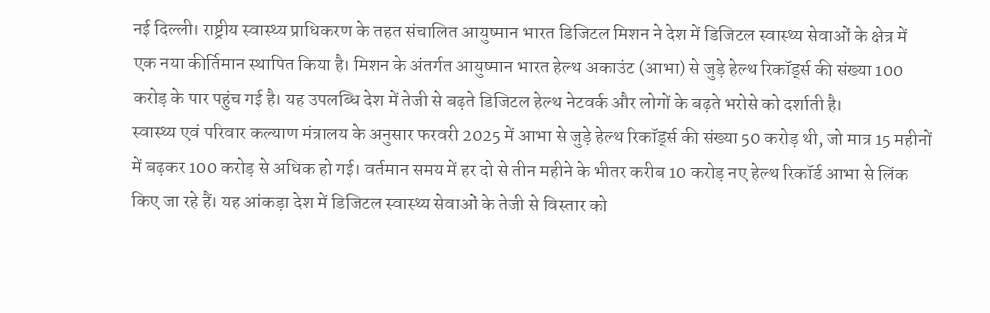नई दिल्ली। राष्ट्रीय स्वास्थ्य प्राधिकरण के तहत संचालित आयुष्मान भारत डिजिटल मिशन ने देश में डिजिटल स्वास्थ्य सेवाओं के क्षेत्र में एक नया कीर्तिमान स्थापित किया है। मिशन के अंतर्गत आयुष्मान भारत हेल्थ अकाउंट (आभा) से जुड़े हेल्थ रिकॉर्ड्स की संख्या 100 करोड़ के पार पहुंच गई है। यह उपलब्धि देश में तेजी से बढ़ते डिजिटल हेल्थ नेटवर्क और लोगों के बढ़ते भरोसे को दर्शाती है।
स्वास्थ्य एवं परिवार कल्याण मंत्रालय के अनुसार फरवरी 2025 में आभा से जुड़े हेल्थ रिकॉर्ड्स की संख्या 50 करोड़ थी, जो मात्र 15 महीनों में बढ़कर 100 करोड़ से अधिक हो गई। वर्तमान समय में हर दो से तीन महीने के भीतर करीब 10 करोड़ नए हेल्थ रिकॉर्ड आभा से लिंक किए जा रहे हैं। यह आंकड़ा देश में डिजिटल स्वास्थ्य सेवाओं के तेजी से विस्तार को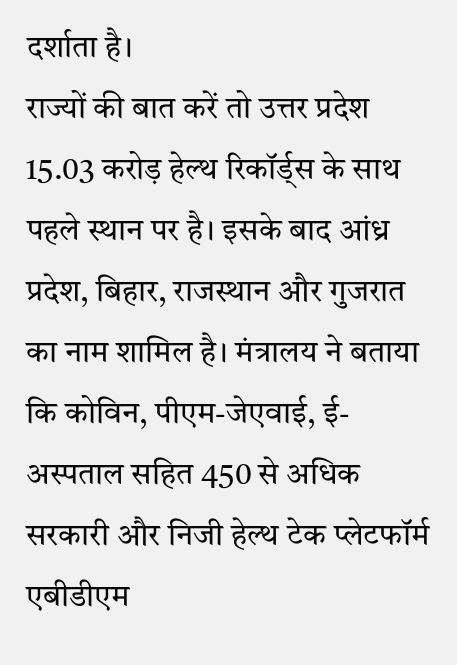दर्शाता है।
राज्यों की बात करें तो उत्तर प्रदेश 15.03 करोड़ हेल्थ रिकॉर्ड्स के साथ पहले स्थान पर है। इसके बाद आंध्र प्रदेश, बिहार, राजस्थान और गुजरात का नाम शामिल है। मंत्रालय ने बताया कि कोविन, पीएम-जेएवाई, ई-अस्पताल सहित 450 से अधिक सरकारी और निजी हेल्थ टेक प्लेटफॉर्म एबीडीएम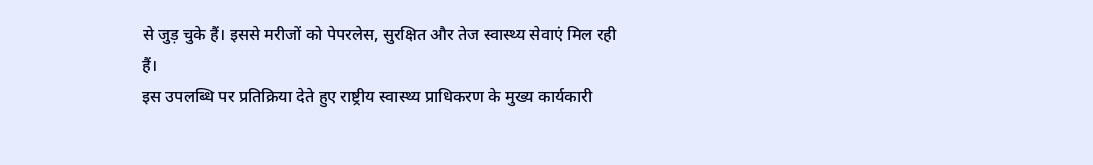से जुड़ चुके हैं। इससे मरीजों को पेपरलेस, सुरक्षित और तेज स्वास्थ्य सेवाएं मिल रही हैं।
इस उपलब्धि पर प्रतिक्रिया देते हुए राष्ट्रीय स्वास्थ्य प्राधिकरण के मुख्य कार्यकारी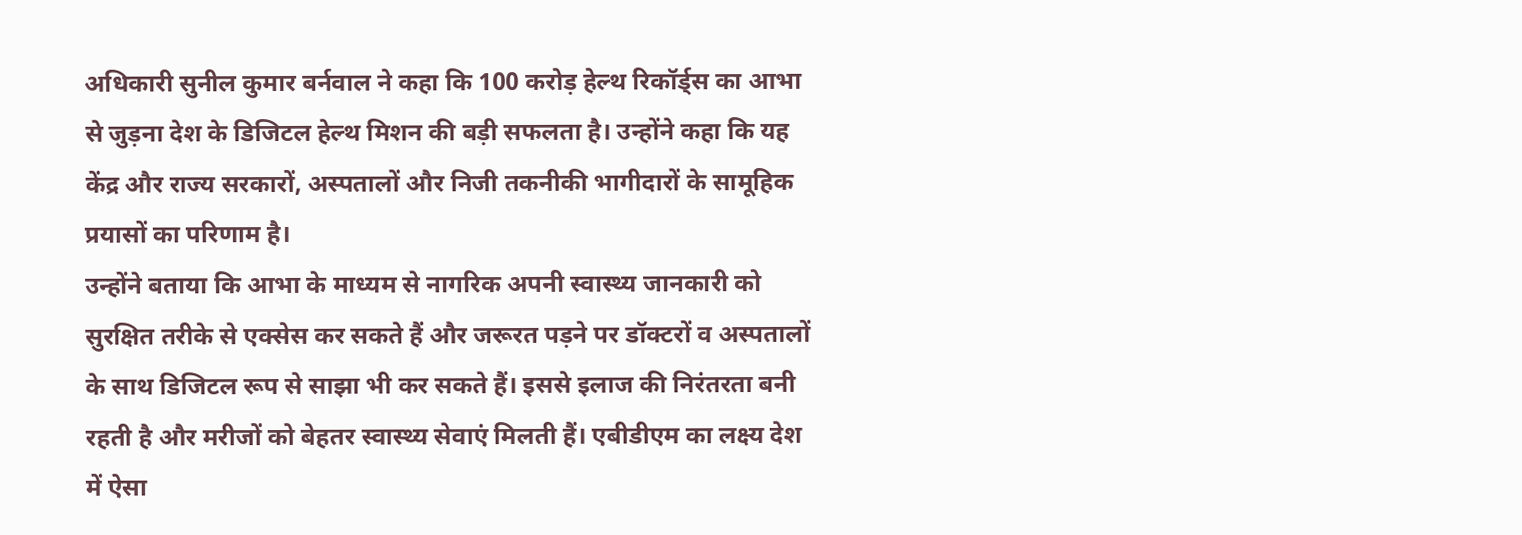अधिकारी सुनील कुमार बर्नवाल ने कहा कि 100 करोड़ हेल्थ रिकॉर्ड्स का आभा से जुड़ना देश के डिजिटल हेल्थ मिशन की बड़ी सफलता है। उन्होंने कहा कि यह केंद्र और राज्य सरकारों, अस्पतालों और निजी तकनीकी भागीदारों के सामूहिक प्रयासों का परिणाम है।
उन्होंने बताया कि आभा के माध्यम से नागरिक अपनी स्वास्थ्य जानकारी को सुरक्षित तरीके से एक्सेस कर सकते हैं और जरूरत पड़ने पर डॉक्टरों व अस्पतालों के साथ डिजिटल रूप से साझा भी कर सकते हैं। इससे इलाज की निरंतरता बनी रहती है और मरीजों को बेहतर स्वास्थ्य सेवाएं मिलती हैं। एबीडीएम का लक्ष्य देश में ऐसा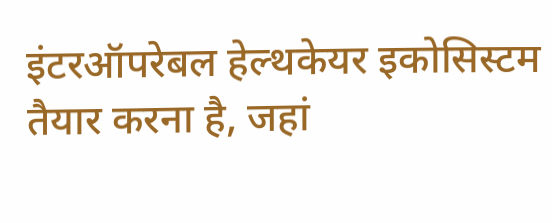इंटरऑपरेबल हेल्थकेयर इकोसिस्टम तैयार करना है, जहां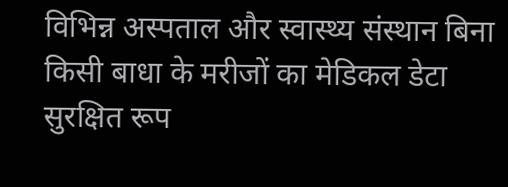विभिन्न अस्पताल और स्वास्थ्य संस्थान बिना किसी बाधा के मरीजों का मेडिकल डेटा सुरक्षित रूप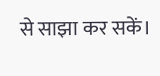से साझा कर सकें।